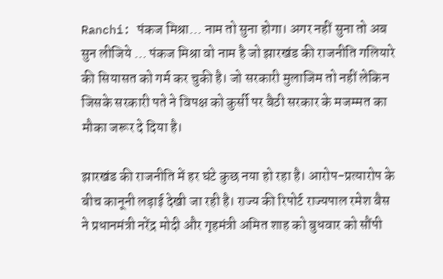Ranchi: पंकज मिश्रा… नाम तो सुना होगा। अगर नहीं सुना तो अब सुन लीजिये … पंकज मिश्रा वो नाम है जो झारखंड की राजनीति गलियारे की सियासत को गर्म कर चुकी है। जो सरकारी मुलाजिम तो नहीं लेकिन जिसके सरकारी पते ने विपक्ष को कुर्सी पर बैठी सरकार के मजम्मत का मौका जरूर दे दिया है।

झारखंड की राजनीति में हर घंटे कुछ नया हो रहा है। आरोप-प्रत्यारोप के बीच कानूनी लड़ाई देखी जा रही है। राज्य की रिपोर्ट राज्यपाल रमेश बैस ने प्रधानमंत्री नरेंद्र मोदी और गृहमंत्री अमित शाह को बुधवार को सौंपी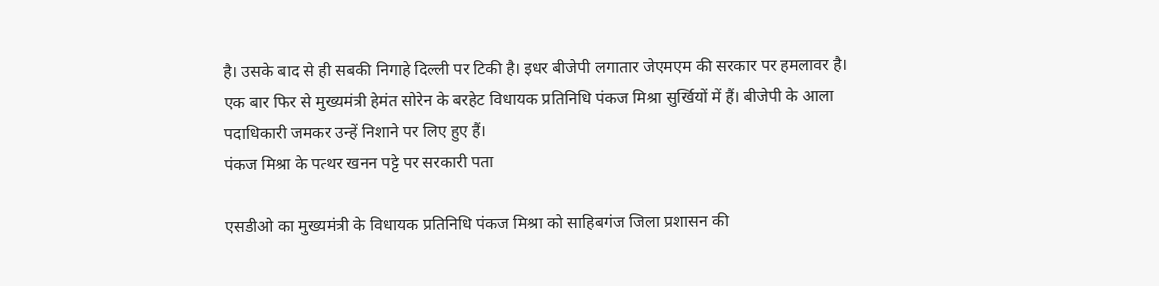है। उसके बाद से ही सबकी निगाहे दिल्ली पर टिकी है। इधर बीजेपी लगातार जेएमएम की सरकार पर हमलावर है। एक बार फिर से मुख्यमंत्री हेमंत सोरेन के बरहेट विधायक प्रतिनिधि पंकज मिश्रा सुर्खियों में हैं। बीजेपी के आला पदाधिकारी जमकर उन्हें निशाने पर लिए हुए हैं।
पंकज मिश्रा के पत्थर खनन पट्टे पर सरकारी पता

एसडीओ का मुख्यमंत्री के विधायक प्रतिनिधि पंकज मिश्रा को साहिबगंज जिला प्रशासन की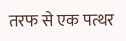तरफ से एक पत्थर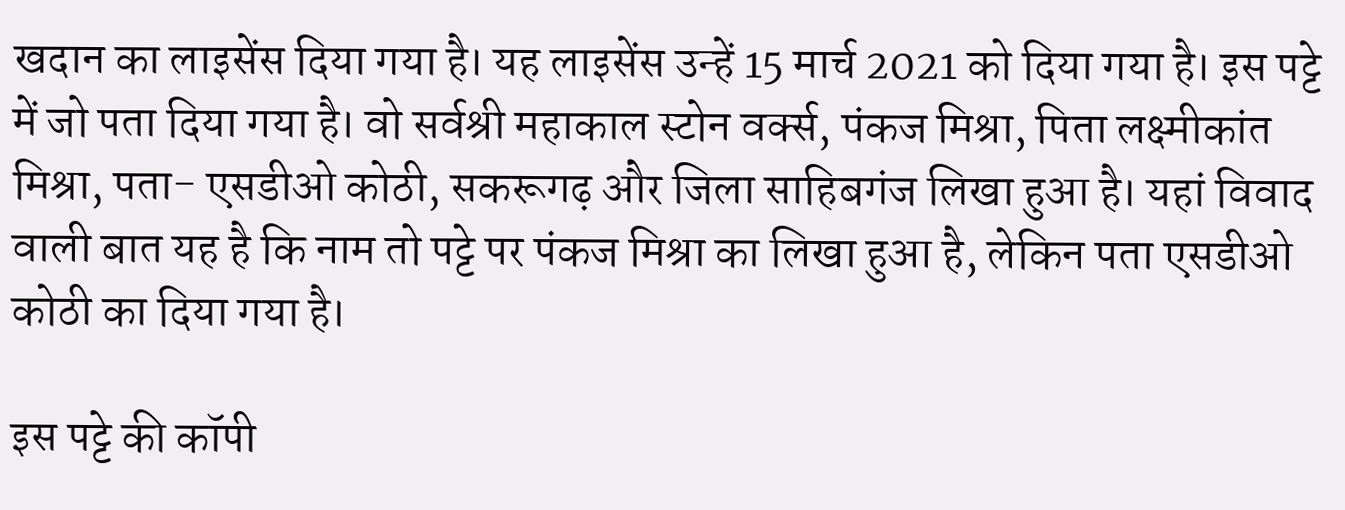खदान का लाइसेंस दिया गया है। यह लाइसेंस उन्हें 15 मार्च 2021 को दिया गया है। इस पट्टे में जो पता दिया गया है। वो सर्वश्री महाकाल स्टोन वर्क्स, पंकज मिश्रा, पिता लक्ष्मीकांत मिश्रा, पता- एसडीओ कोठी, सकरूगढ़ और जिला साहिबगंज लिखा हुआ है। यहां विवाद वाली बात यह है कि नाम तो पट्टे पर पंकज मिश्रा का लिखा हुआ है, लेकिन पता एसडीओ कोठी का दिया गया है।

इस पट्टे की कॉपी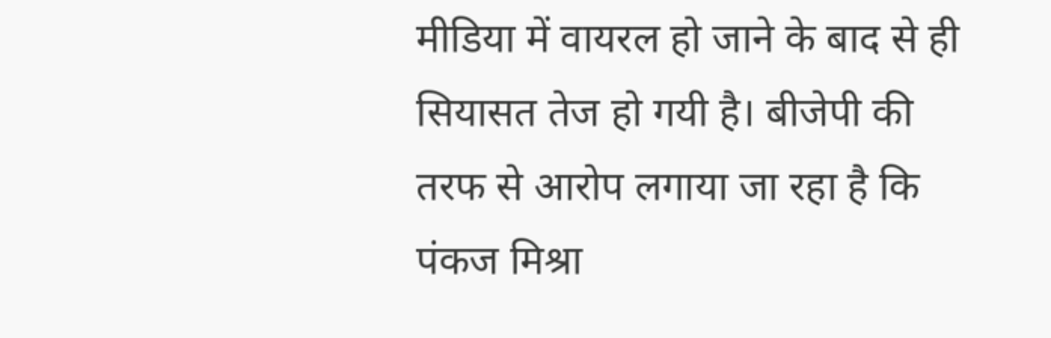मीडिया में वायरल हो जाने के बाद से ही सियासत तेज हो गयी है। बीजेपी की तरफ से आरोप लगाया जा रहा है कि पंकज मिश्रा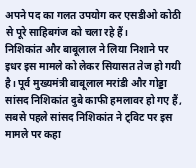अपने पद का गलत उपयोग कर एसडीओ कोठी से पूरे साहिबगंज को चला रहे हैं।
निशिकांत और बाबूलाल ने लिया निशाने पर
इधर इस मामले को लेकर सियासत तेज हो गयी है। पूर्व मुख्यमंत्री बाबूलाल मरांडी और गोड्डा सांसद निशिकांत दुबे काफी हमलावर हो गए हैं, सबसे पहले सांसद निशिकांत ने ट्विट पर इस मामले पर कहा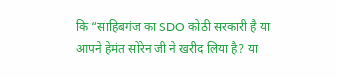कि “साहिबगंज का SDO कोठी सरकारी है या आपने हेमंत सोरेन जी ने खरीद लिया है? या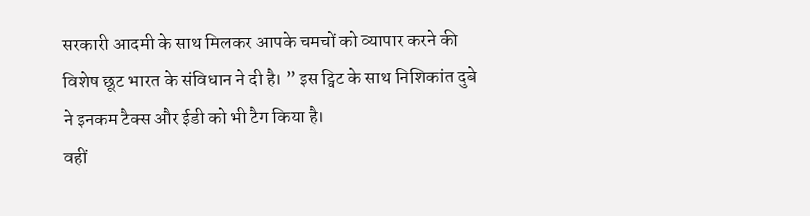सरकारी आदमी के साथ मिलकर आपके चमचों को व्यापार करने की विशेष छूट भारत के संविधान ने दी है। ” इस ट्विट के साथ निशिकांत दुबे ने इनकम टैक्स और ईडी को भी टैग किया है।
वहीं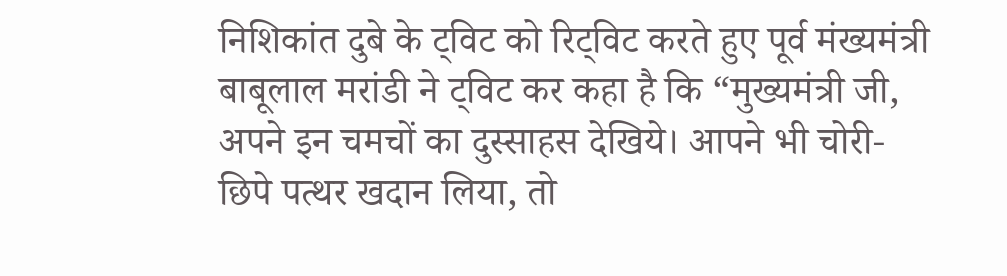निशिकांत दुबे के ट्विट को रिट्विट करते हुए पूर्व मंख्यमंत्री बाबूलाल मरांडी ने ट्विट कर कहा है कि “मुख्यमंत्री जी, अपने इन चमचों का दुस्साहस देखिये। आपने भी चोरी-छिपे पत्थर खदान लिया, तो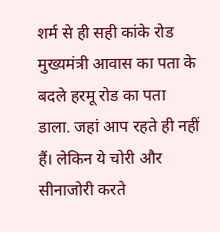शर्म से ही सही कांके रोड मुख्यमंत्री आवास का पता के बदले हरमू रोड का पता डाला. जहां आप रहते ही नहीं हैं। लेकिन ये चोरी और सीनाजोरी करते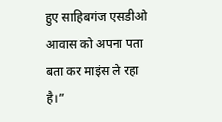हुए साहिबगंज एसडीओ आवास को अपना पता बता कर माइंस ले रहा है।”